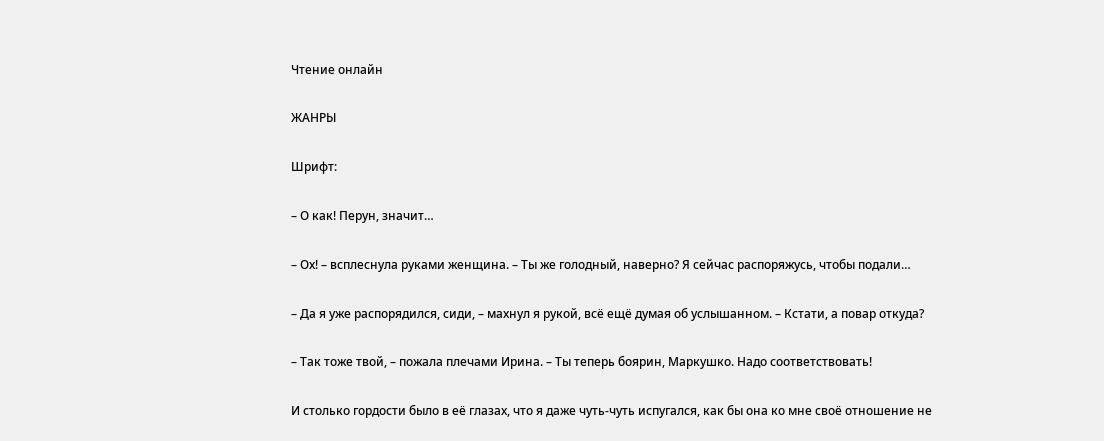Чтение онлайн

ЖАНРЫ

Шрифт:

– О как! Перун, значит…

– Ох! – всплеснула руками женщина. – Ты же голодный, наверно? Я сейчас распоряжусь, чтобы подали…

– Да я уже распорядился, сиди, – махнул я рукой, всё ещё думая об услышанном. – Кстати, а повар откуда?

– Так тоже твой, – пожала плечами Ирина. – Ты теперь боярин, Маркушко. Надо соответствовать!

И столько гордости было в её глазах, что я даже чуть-чуть испугался, как бы она ко мне своё отношение не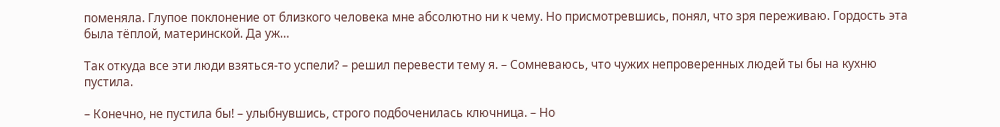поменяла. Глупое поклонение от близкого человека мне абсолютно ни к чему. Но присмотревшись, понял, что зря переживаю. Гордость эта была тёплой, материнской. Да уж…

Так откуда все эти люди взяться-то успели? – решил перевести тему я. – Сомневаюсь, что чужих непроверенных людей ты бы на кухню пустила.

– Конечно, не пустила бы! – улыбнувшись, строго подбоченилась ключница. – Но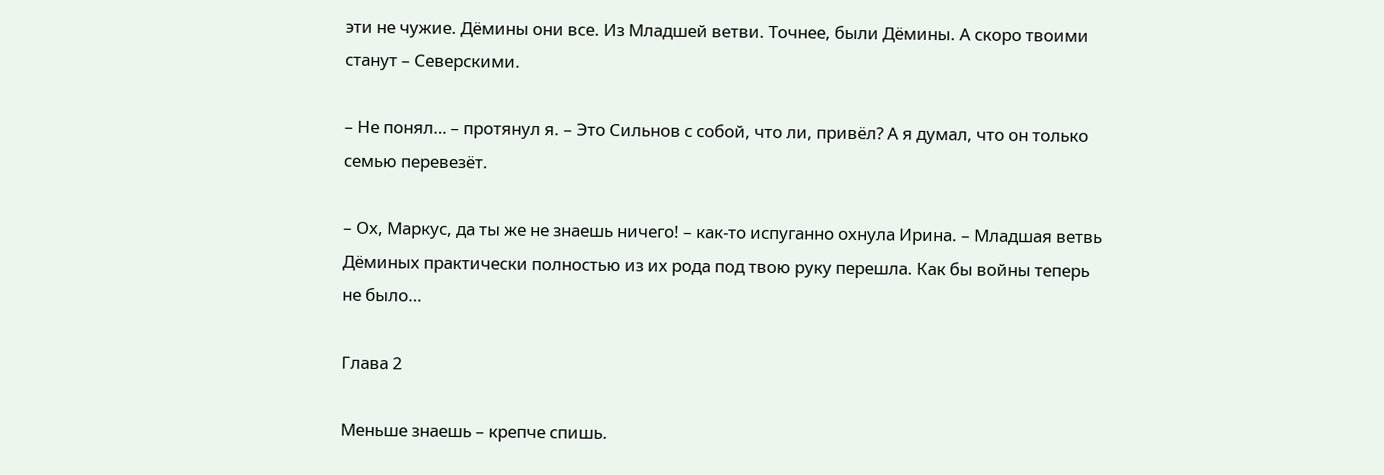эти не чужие. Дёмины они все. Из Младшей ветви. Точнее, были Дёмины. А скоро твоими станут – Северскими.

– Не понял… – протянул я. – Это Сильнов с собой, что ли, привёл? А я думал, что он только семью перевезёт.

– Ох, Маркус, да ты же не знаешь ничего! – как-то испуганно охнула Ирина. – Младшая ветвь Дёминых практически полностью из их рода под твою руку перешла. Как бы войны теперь не было…

Глава 2

Меньше знаешь – крепче спишь.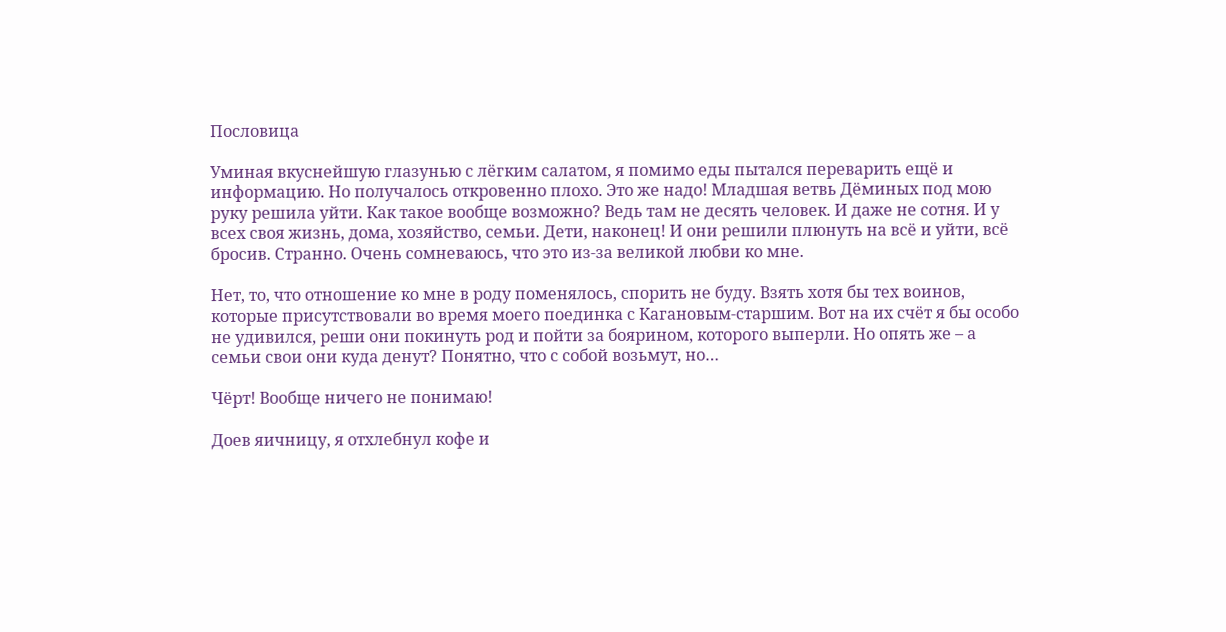Пословица

Уминая вкуснейшую глазунью с лёгким салатом, я помимо еды пытался переварить ещё и информацию. Но получалось откровенно плохо. Это же надо! Младшая ветвь Дёминых под мою руку решила уйти. Как такое вообще возможно? Ведь там не десять человек. И даже не сотня. И у всех своя жизнь, дома, хозяйство, семьи. Дети, наконец! И они решили плюнуть на всё и уйти, всё бросив. Странно. Очень сомневаюсь, что это из-за великой любви ко мне.

Нет, то, что отношение ко мне в роду поменялось, спорить не буду. Взять хотя бы тех воинов, которые присутствовали во время моего поединка с Кагановым-старшим. Вот на их счёт я бы особо не удивился, реши они покинуть род и пойти за боярином, которого выперли. Но опять же – а семьи свои они куда денут? Понятно, что с собой возьмут, но…

Чёрт! Вообще ничего не понимаю!

Доев яичницу, я отхлебнул кофе и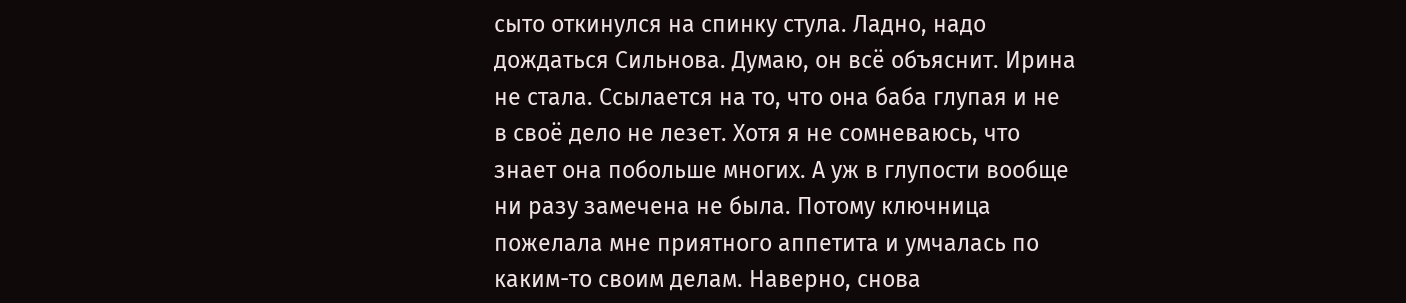сыто откинулся на спинку стула. Ладно, надо дождаться Сильнова. Думаю, он всё объяснит. Ирина не стала. Ссылается на то, что она баба глупая и не в своё дело не лезет. Хотя я не сомневаюсь, что знает она побольше многих. А уж в глупости вообще ни разу замечена не была. Потому ключница пожелала мне приятного аппетита и умчалась по каким-то своим делам. Наверно, снова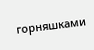горняшками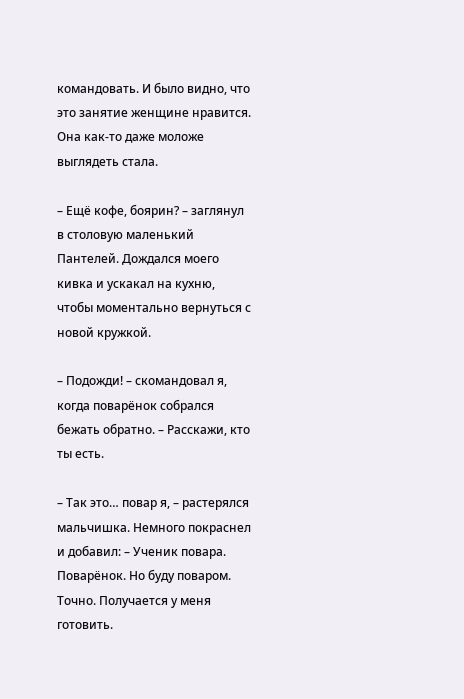командовать. И было видно, что это занятие женщине нравится. Она как-то даже моложе выглядеть стала.

– Ещё кофе, боярин? – заглянул в столовую маленький Пантелей. Дождался моего кивка и ускакал на кухню, чтобы моментально вернуться с новой кружкой.

– Подожди! – скомандовал я, когда поварёнок собрался бежать обратно. – Расскажи, кто ты есть.

– Так это… повар я, – растерялся мальчишка. Немного покраснел и добавил: – Ученик повара. Поварёнок. Но буду поваром. Точно. Получается у меня готовить.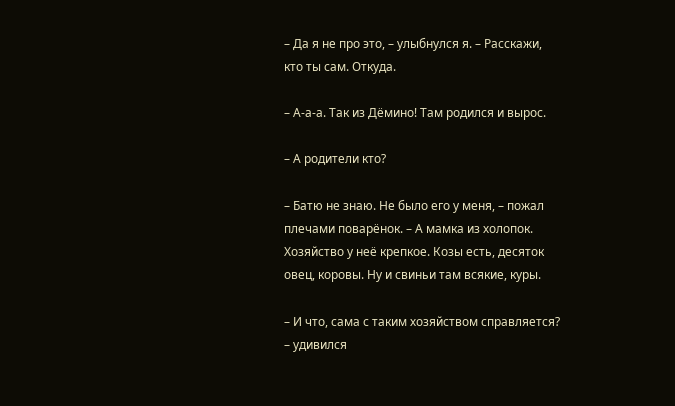– Да я не про это, – улыбнулся я. – Расскажи, кто ты сам. Откуда.

– А-а-а. Так из Дёмино! Там родился и вырос.

– А родители кто?

– Батю не знаю. Не было его у меня, – пожал плечами поварёнок. – А мамка из холопок. Хозяйство у неё крепкое. Козы есть, десяток овец, коровы. Ну и свиньи там всякие, куры.

– И что, сама с таким хозяйством справляется? – удивился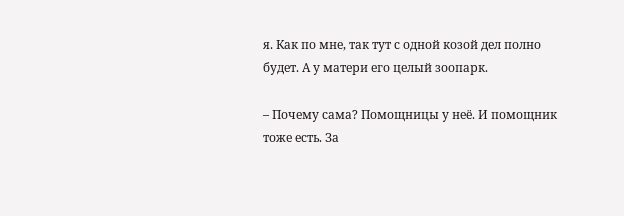я. Как по мне, так тут с одной козой дел полно будет. А у матери его целый зоопарк.

– Почему сама? Помощницы у неё. И помощник тоже есть. За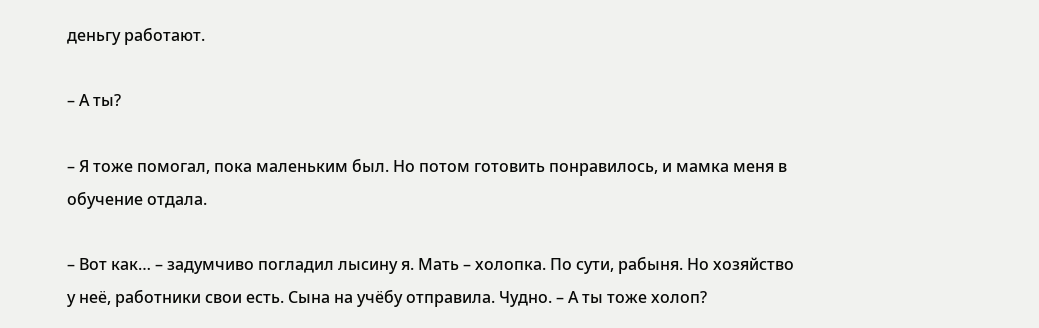деньгу работают.

– А ты?

– Я тоже помогал, пока маленьким был. Но потом готовить понравилось, и мамка меня в обучение отдала.

– Вот как… – задумчиво погладил лысину я. Мать – холопка. По сути, рабыня. Но хозяйство у неё, работники свои есть. Сына на учёбу отправила. Чудно. – А ты тоже холоп?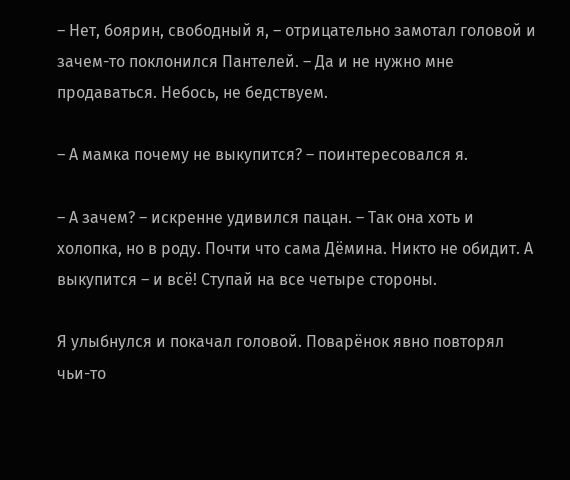– Нет, боярин, свободный я, – отрицательно замотал головой и зачем-то поклонился Пантелей. – Да и не нужно мне продаваться. Небось, не бедствуем.

– А мамка почему не выкупится? – поинтересовался я.

– А зачем? – искренне удивился пацан. – Так она хоть и холопка, но в роду. Почти что сама Дёмина. Никто не обидит. А выкупится – и всё! Ступай на все четыре стороны.

Я улыбнулся и покачал головой. Поварёнок явно повторял чьи-то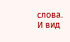слова. И вид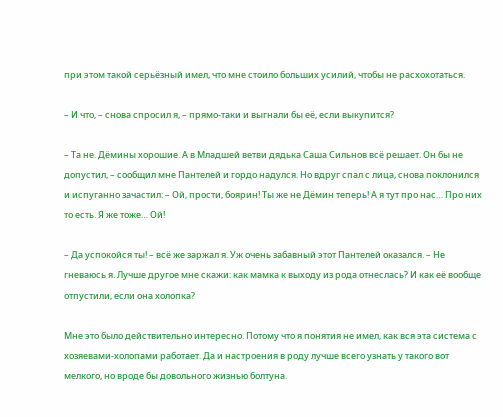при этом такой серьёзный имел, что мне стоило больших усилий, чтобы не расхохотаться.

– И что, – снова спросил я, – прямо-таки и выгнали бы её, если выкупится?

– Та не. Дёмины хорошие. А в Младшей ветви дядька Саша Сильнов всё решает. Он бы не допустил, – сообщил мне Пантелей и гордо надулся. Но вдруг спал с лица, снова поклонился и испуганно зачастил: – Ой, прости, боярин! Ты же не Дёмин теперь! А я тут про нас… Про них то есть. Я же тоже… Ой!

– Да успокойся ты! – всё же заржал я. Уж очень забавный этот Пантелей оказался. – Не гневаюсь я. Лучше другое мне скажи: как мамка к выходу из рода отнеслась? И как её вообще отпустили, если она холопка?

Мне это было действительно интересно. Потому что я понятия не имел, как вся эта система с хозяевами-холопами работает. Да и настроения в роду лучше всего узнать у такого вот мелкого, но вроде бы довольного жизнью болтуна.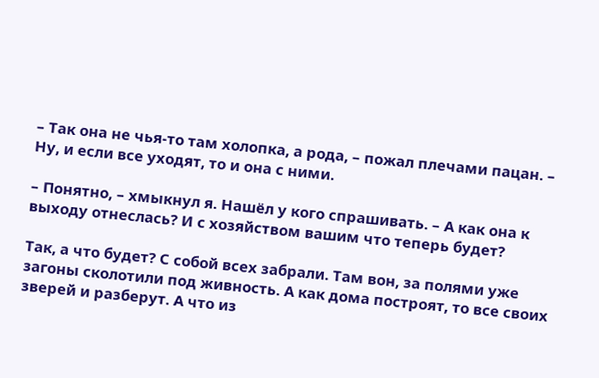– Так она не чья-то там холопка, а рода, – пожал плечами пацан. – Ну, и если все уходят, то и она с ними.

– Понятно, – хмыкнул я. Нашёл у кого спрашивать. – А как она к выходу отнеслась? И с хозяйством вашим что теперь будет?

Так, а что будет? С собой всех забрали. Там вон, за полями уже загоны сколотили под живность. А как дома построят, то все своих зверей и разберут. А что из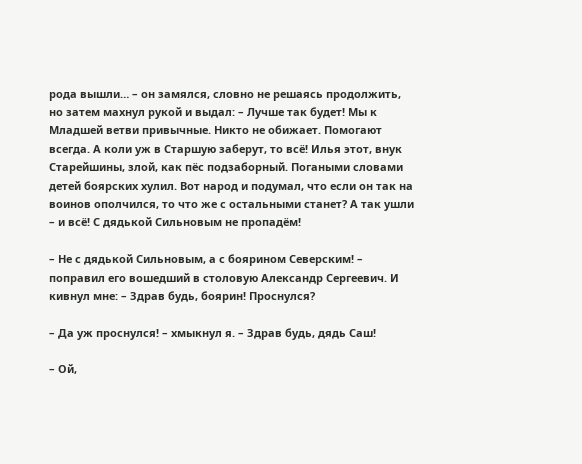рода вышли… – он замялся, словно не решаясь продолжить, но затем махнул рукой и выдал: – Лучше так будет! Мы к Младшей ветви привычные. Никто не обижает. Помогают всегда. А коли уж в Старшую заберут, то всё! Илья этот, внук Старейшины, злой, как пёс подзаборный. Погаными словами детей боярских хулил. Вот народ и подумал, что если он так на воинов ополчился, то что же с остальными станет? А так ушли – и всё! С дядькой Сильновым не пропадём!

– Не с дядькой Сильновым, а с боярином Северским! – поправил его вошедший в столовую Александр Сергеевич. И кивнул мне: – Здрав будь, боярин! Проснулся?

– Да уж проснулся! – хмыкнул я. – Здрав будь, дядь Саш!

– Ой,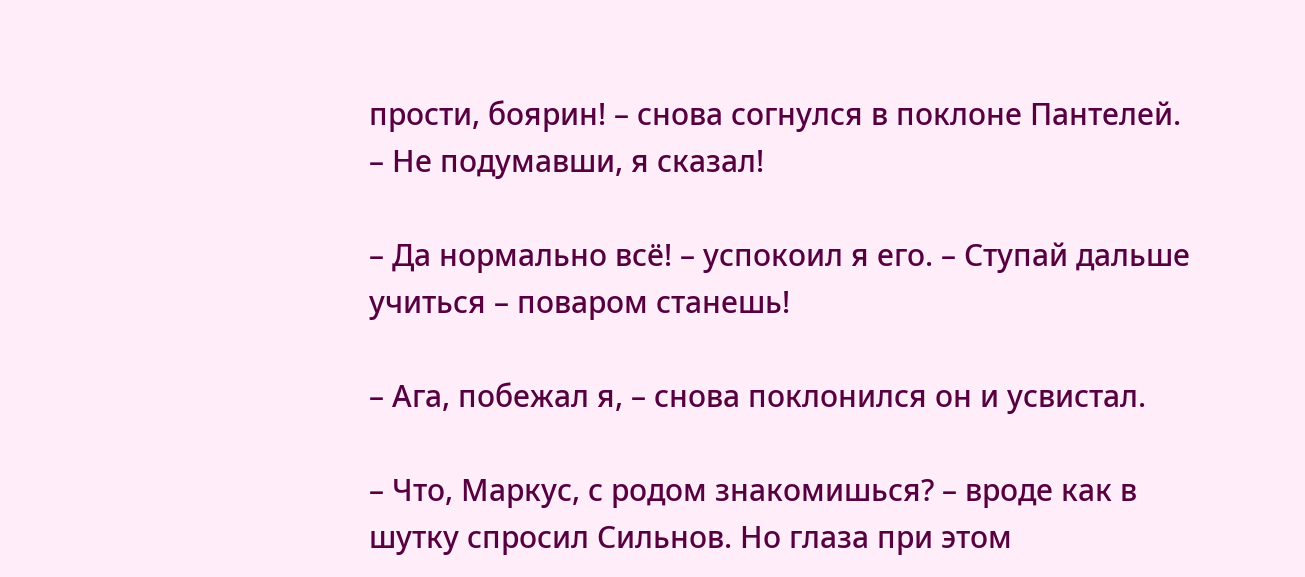прости, боярин! – снова согнулся в поклоне Пантелей. – Не подумавши, я сказал!

– Да нормально всё! – успокоил я его. – Ступай дальше учиться – поваром станешь!

– Ага, побежал я, – снова поклонился он и усвистал.

– Что, Маркус, с родом знакомишься? – вроде как в шутку спросил Сильнов. Но глаза при этом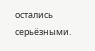остались серьёзными.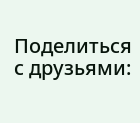Поделиться с друзьями: